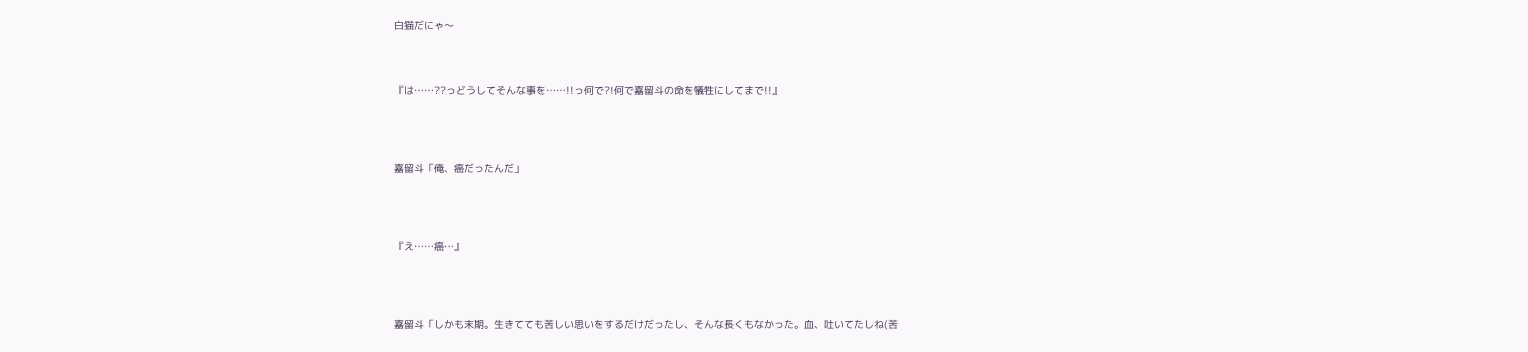白猫だにゃ〜




『は……??っどうしてそんな事を……!!っ何で?!何で嘉留斗の命を犠牲にしてまで!!』





嘉留斗「俺、癌だったんだ」





『え……癌…』





嘉留斗「しかも末期。生きてても苦しい思いをするだけだったし、そんな長くもなかった。血、吐いてたしね(苦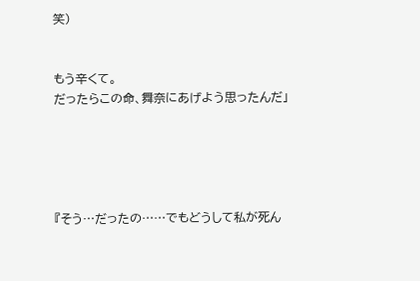笑)


もう辛くて。
だったらこの命、舞奈にあげよう思ったんだ」





『そう…だったの……でもどうして私が死ん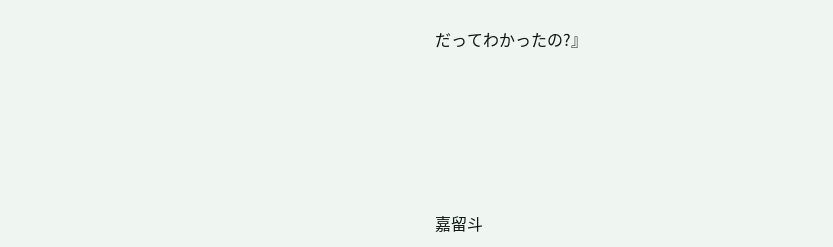だってわかったの?』





嘉留斗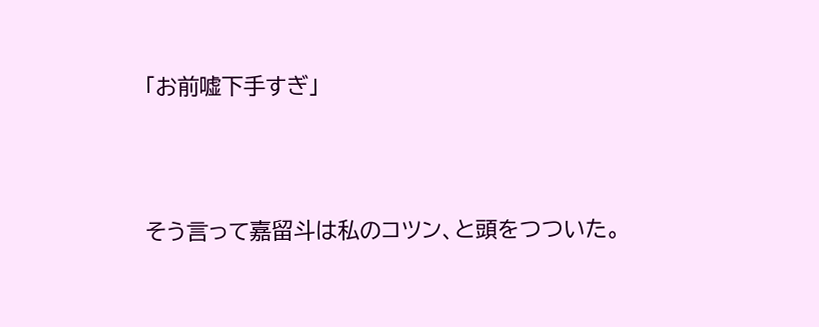「お前嘘下手すぎ」





そう言って嘉留斗は私のコツン、と頭をつついた。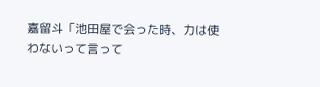嘉留斗「池田屋で会った時、力は使わないって言って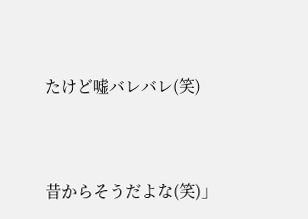たけど嘘バレバレ(笑)



昔からそうだよな(笑)」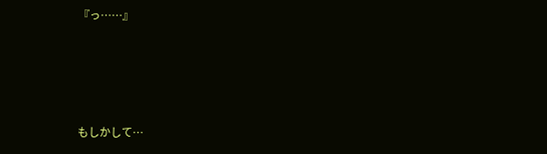『っ……』





もしかして…